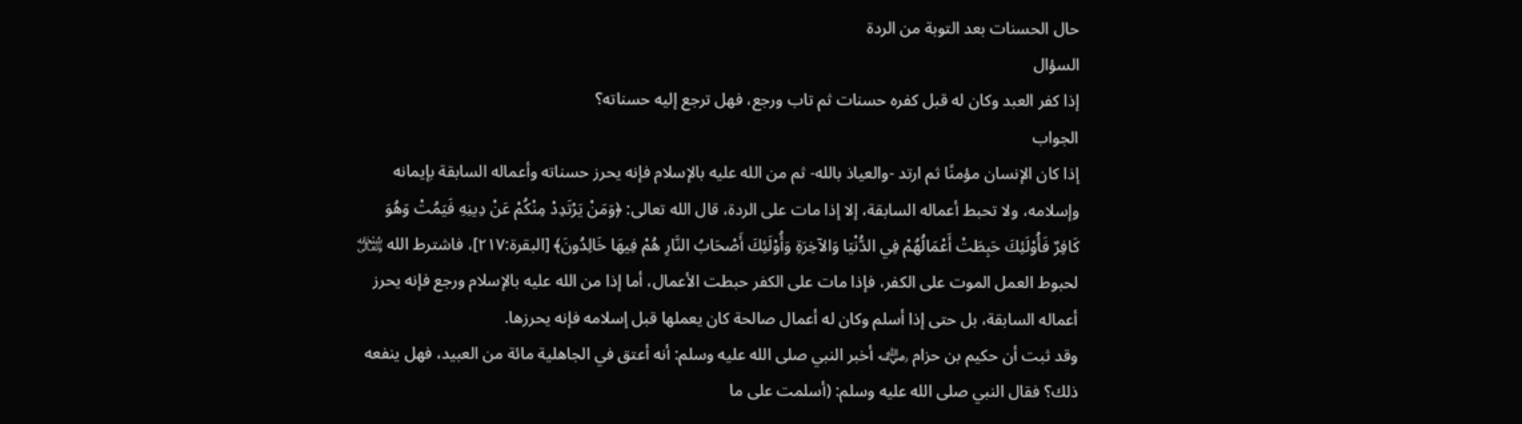حال الحسنات بعد التوبة من الردة
السؤال
إذا كفر العبد وكان له قبل كفره حسنات ثم تاب ورجع، فهل ترجع إليه حسناته؟
الجواب
إذا كان الإنسان مؤمنًا ثم ارتد -والعياذ بالله- ثم من الله عليه بالإسلام فإنه يحرز حسناته وأعماله السابقة بإيمانه وإسلامه، ولا تحبط أعماله السابقة، إلا إذا مات على الردة، قال الله تعالى: ﴿وَمَنْ يَرْتَدِدْ مِنْكُمْ عَنْ دِينِهِ فَيَمُتْ وَهُوَ كَافِرٌ فَأُوْلَئِكَ حَبِطَتْ أَعْمَالُهُمْ فِي الدُّنْيَا وَالآخِرَةِ وَأُوْلَئِكَ أَصْحَابُ النَّارِ هُمْ فِيهَا خَالِدُونَ﴾ [البقرة:٢١٧]، فاشترط الله ﷾ لحبوط العمل الموت على الكفر، فإذا مات على الكفر حبطت الأعمال، أما إذا من الله عليه بالإسلام ورجع فإنه يحرز أعماله السابقة، بل حتى إذا أسلم وكان له أعمال صالحة كان يعملها قبل إسلامه فإنه يحرزها.
وقد ثبت أن حكيم بن حزام ﵁ أخبر النبي صلى الله عليه وسلم: أنه أعتق في الجاهلية مائة من العبيد، فهل ينفعه ذلك؟ فقال النبي صلى الله عليه وسلم: (أسلمت على ما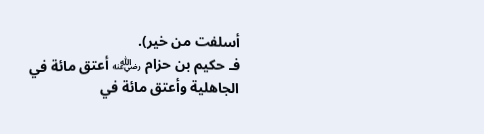أسلفت من خير).
فـ حكيم بن حزام ﵁ أعتق مائة في الجاهلية وأعتق مائة في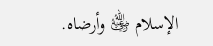الإسلام ﵁ وأرضاه.